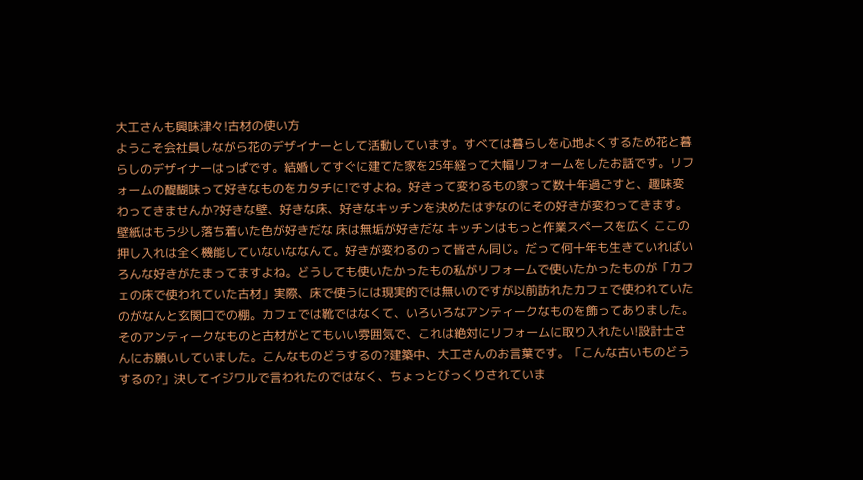大工さんも興味津々!古材の使い方
ようこそ会社員しながら花のデザイナーとして活動しています。すべては暮らしを心地よくするため花と暮らしのデザイナーはっぱです。結婚してすぐに建てた家を25年経って大幅リフォームをしたお話です。リフォームの醍醐味って好きなものをカタチに!ですよね。好きって変わるもの家って数十年過ごすと、趣味変わってきませんか?好きな壁、好きな床、好きなキッチンを決めたはずなのにその好きが変わってきます。 壁紙はもう少し落ち着いた色が好きだな 床は無垢が好きだな キッチンはもっと作業スペースを広く ここの押し入れは全く機能していないななんて。好きが変わるのって皆さん同じ。だって何十年も生きていればいろんな好きがたまってますよね。どうしても使いたかったもの私がリフォームで使いたかったものが「カフェの床で使われていた古材」実際、床で使うには現実的では無いのですが以前訪れたカフェで使われていたのがなんと玄関口での棚。カフェでは靴ではなくて、いろいろなアンティークなものを飾ってありました。そのアンティークなものと古材がとてもいい雰囲気で、これは絶対にリフォームに取り入れたい!設計士さんにお願いしていました。こんなものどうするの?建築中、大工さんのお言葉です。「こんな古いものどうするの?」決してイジワルで言われたのではなく、ちょっとびっくりされていま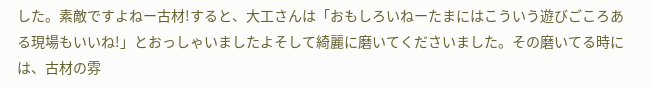した。素敵ですよねー古材!すると、大工さんは「おもしろいねーたまにはこういう遊びごころある現場もいいね!」とおっしゃいましたよそして綺麗に磨いてくださいました。その磨いてる時には、古材の雰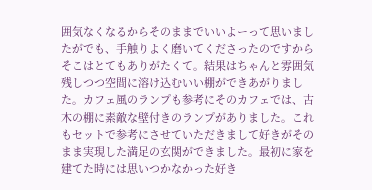囲気なくなるからそのままでいいよーって思いましたがでも、手触りよく磨いてくださったのですからそこはとてもありがたくて。結果はちゃんと雰囲気残しつつ空間に溶け込むいい棚ができあがりました。カフェ風のランプも参考にそのカフェでは、古木の棚に素敵な壁付きのランプがありました。これもセットで参考にさせていただきまして好きがそのまま実現した満足の玄関ができました。最初に家を建てた時には思いつかなかった好き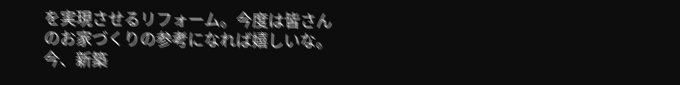を実現させるリフォーム。今度は皆さんのお家づくりの参考になれば嬉しいな。今、新築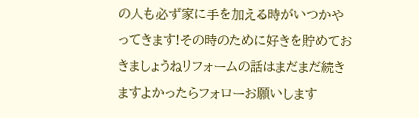の人も必ず家に手を加える時がいつかやってきます!その時のために好きを貯めておきましょうねリフォームの話はまだまだ続きますよかったらフォローお願いします